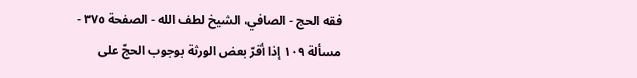فقه الحج - الصافي، الشيخ لطف الله - الصفحة ٣٧٥ - مسألة ١٠٩ إذا أقرّ بعض الورثة بوجوب الحجّ على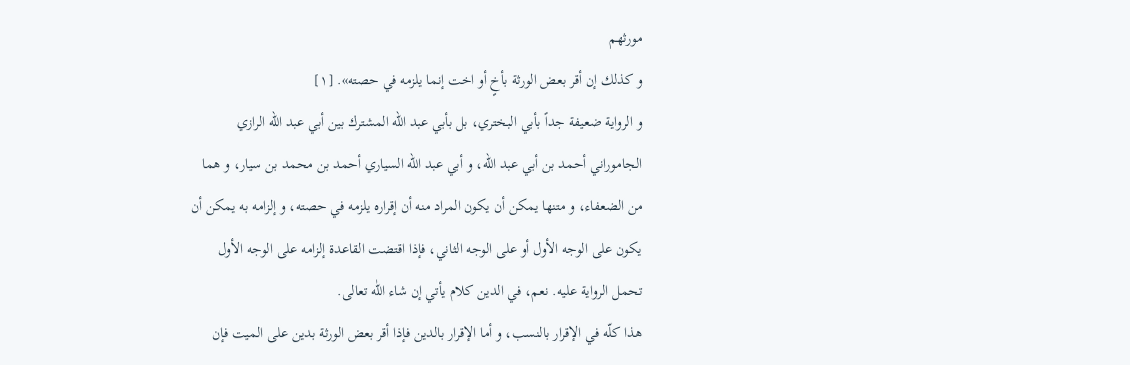مورثهم
و كذلك إن أقر بعض الورثة بأخٍ أو اخت إنما يلزمه في حصته». [١]
و الرواية ضعيفة جداً بأبي البختري، بل بأبي عبد اللّه المشترك بين أبي عبد اللّه الرازي الجاموراني أحمد بن أبي عبد اللّه، و أبي عبد اللّه السياري أحمد بن محمد بن سيار، و هما من الضعفاء، و متنها يمكن أن يكون المراد منه أن إقراره يلزمه في حصته، و إلزامه به يمكن أن يكون على الوجه الأول أو على الوجه الثاني، فإذا اقتضت القاعدة إلزامه على الوجه الأول تحمل الرواية عليه. نعم، في الدين كلام يأتي إن شاء اللّٰه تعالى.
هذا كلّه في الإقرار بالنسب، و أما الإقرار بالدين فإذا أقر بعض الورثة بدين على الميت فإن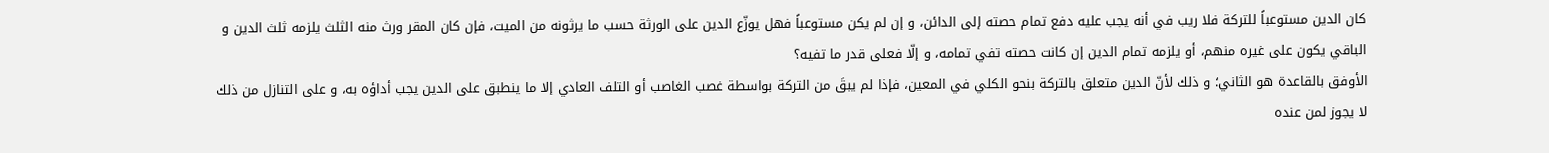كان الدين مستوعباً للتركة فلا ريب في أنه يجب عليه دفع تمام حصته إلى الدائن، و إن لم يكن مستوعباً فهل يوزّع الدين على الورثة حسب ما يرثونه من الميت، فإن كان المقر ورث منه الثلث يلزمه ثلث الدين و الباقي يكون على غيره منهم، أو يلزمه تمام الدين إن كانت حصته تفي تمامه، و إلّا فعلى قدر ما تفيه؟
الأوفق بالقاعدة هو الثاني؛ و ذلك لأنّ الدين متعلق بالتركة بنحو الكلي في المعين، فإذا لم يبقَ من التركة بواسطة غصب الغاصب أو التلف العادي إلا ما ينطبق على الدين يجب أداؤه به، و على التنازل من ذلك لا يجوز لمن عنده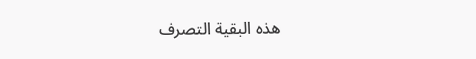هذه البقية التصرف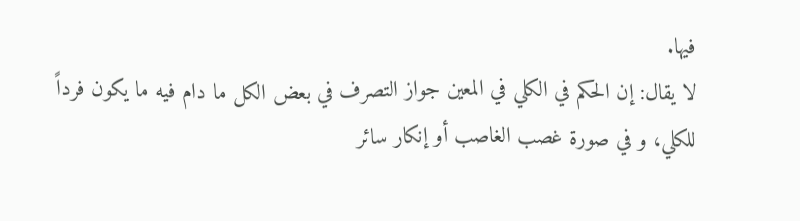فيها.
لا يقال: إن الحكم في الكلي في المعين جواز التصرف في بعض الكل ما دام فيه ما يكون فرداً للكلي، و في صورة غصب الغاصب أو إنكار سائر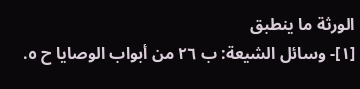الورثة ما ينطبق
[١]- وسائل الشيعة: ب ٢٦ من أبواب الوصايا ح ٥.